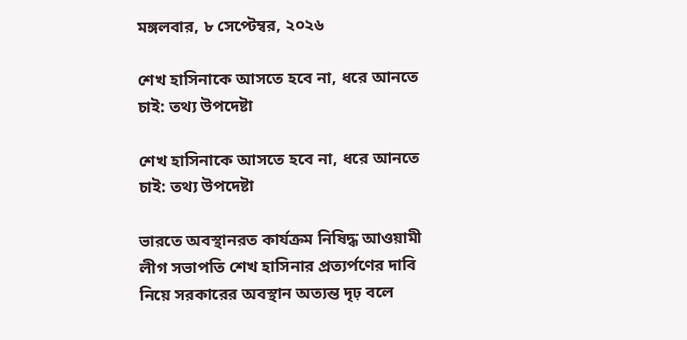মঙ্গলবার, ৮ সেপ্টেম্বর, ২০২৬

শেখ হাসিনাকে আসতে হবে না, ধরে আনতে চাই: তথ্য উপদেষ্টা

শেখ হাসিনাকে আসতে হবে না, ধরে আনতে চাই: তথ্য উপদেষ্টা

ভারতে অবস্থানরত কার্যক্রম নিষিদ্ধ আওয়ামী লীগ সভাপতি শেখ হাসিনার প্রত্যর্পণের দাবি নিয়ে সরকারের অবস্থান অত্যন্ত দৃঢ় বলে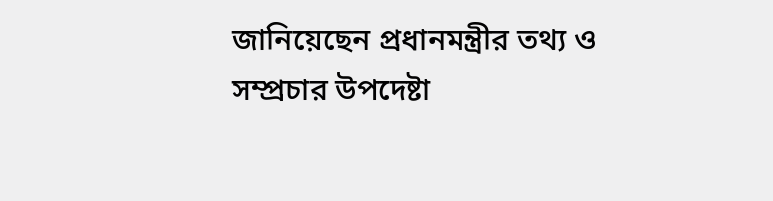জানিয়েছেন প্রধানমন্ত্রীর তথ্য ও সম্প্রচার উপদেষ্টা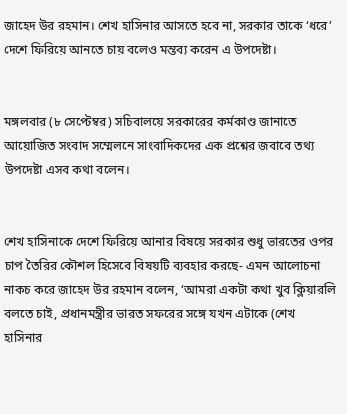জাহেদ উর রহমান। শেখ হাসিনার আসতে হবে না, সরকার তাকে ‘ধরে’ দেশে ফিরিয়ে আনতে চায় বলেও মন্তব্য করেন এ উপদেষ্টা।


মঙ্গলবার (৮ সেপ্টেম্বর) সচিবালয়ে সরকারের কর্মকাণ্ড জানাতে আয়োজিত সংবাদ সম্মেলনে সাংবাদিকদের এক প্রশ্নের জবাবে তথ্য উপদেষ্টা এসব কথা বলেন।


শেখ হাসিনাকে দেশে ফিরিয়ে আনার বিষয়ে সরকার শুধু ভারতের ওপর চাপ তৈরির কৌশল হিসেবে বিষয়টি ব্যবহার করছে- এমন আলোচনা নাকচ করে জাহেদ উর রহমান বলেন, ‘আমরা একটা কথা খুব ক্লিয়ারলি বলতে চাই, প্রধানমন্ত্রীর ভারত সফরের সঙ্গে যখন এটাকে (শেখ হাসিনার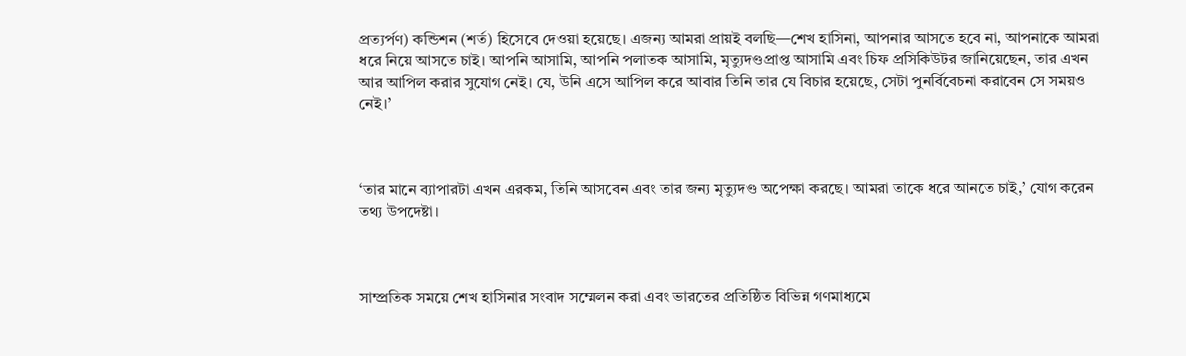প্রত্যর্পণ) কন্ডিশন (শর্ত) হিসেবে দেওয়া হয়েছে। এজন্য আমরা প্রায়ই বলছি—শেখ হাসিনা, আপনার আসতে হবে না, আপনাকে আমরা ধরে নিয়ে আসতে চাই। আপনি আসামি, আপনি পলাতক আসামি, মৃত্যুদণ্ডপ্রাপ্ত আসামি এবং চিফ প্রসিকিউটর জানিয়েছেন, তার এখন আর আপিল করার সুযোগ নেই। যে, উনি এসে আপিল করে আবার তিনি তার যে বিচার হয়েছে, সেটা পুনর্বিবেচনা করাবেন সে সময়ও নেই।’



‘তার মানে ব্যাপারটা এখন এরকম, তিনি আসবেন এবং তার জন্য মৃত্যুদণ্ড অপেক্ষা করছে। আমরা তাকে ধরে আনতে চাই,’ যোগ করেন তথ্য উপদেষ্টা।



সাম্প্রতিক সময়ে শেখ হাসিনার সংবাদ সম্মেলন করা এবং ভারতের প্রতিষ্ঠিত বিভিন্ন গণমাধ্যমে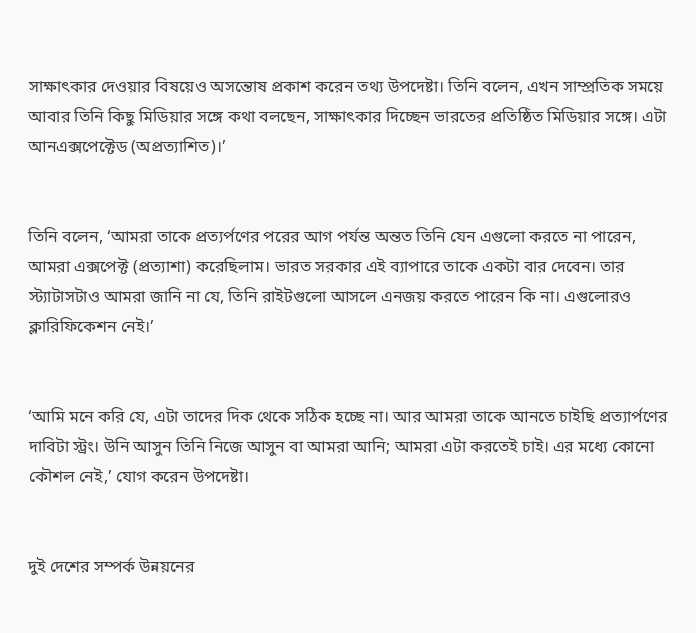সাক্ষাৎকার দেওয়ার বিষয়েও অসন্তোষ প্রকাশ করেন তথ্য উপদেষ্টা। তিনি বলেন, এখন সাম্প্রতিক সময়ে আবার তিনি কিছু মিডিয়ার সঙ্গে কথা বলছেন, সাক্ষাৎকার দিচ্ছেন ভারতের প্রতিষ্ঠিত মিডিয়ার সঙ্গে। এটা আনএক্সপেক্টেড (অপ্রত্যাশিত)।’


তিনি বলেন, ‘আমরা তাকে প্রত্যর্পণের পরের আগ পর্যন্ত অন্তত তিনি যেন এগুলো করতে না পারেন, আমরা এক্সপেক্ট (প্রত্যাশা) করেছিলাম। ভারত সরকার এই ব্যাপারে তাকে একটা বার দেবেন। তার স্ট্যাটাসটাও আমরা জানি না যে, তিনি রাইটগুলো আসলে এনজয় করতে পারেন কি না। এগুলোরও ক্লারিফিকেশন নেই।’


‘আমি মনে করি যে, এটা তাদের দিক থেকে সঠিক হচ্ছে না। আর আমরা তাকে আনতে চাইছি প্রত্যার্পণের দাবিটা স্ট্রং। উনি আসুন তিনি নিজে আসুন বা আমরা আনি; আমরা এটা করতেই চাই। এর মধ্যে কোনো কৌশল নেই,’ যোগ করেন উপদেষ্টা।


দুই দেশের সম্পর্ক উন্নয়নের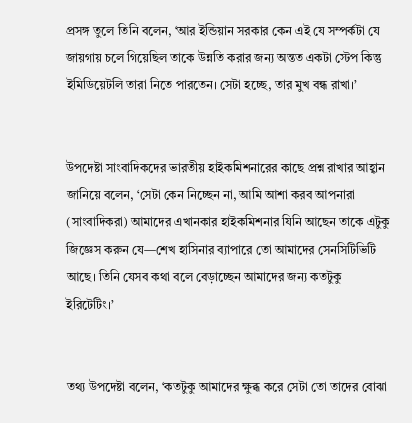প্রসঙ্গ তুলে তিনি বলেন, ‘আর ইন্ডিয়ান সরকার কেন এই যে সম্পর্কটা যে জায়গায় চলে গিয়েছিল তাকে উন্নতি করার জন্য অন্তত একটা স্টেপ কিন্তু ইমিডিয়েটলি তারা নিতে পারতেন। সেটা হচ্ছে, তার মুখ বন্ধ রাখা।’


উপদেষ্টা সাংবাদিকদের ভারতীয় হাইকমিশনারের কাছে প্রশ্ন রাখার আহ্বান জানিয়ে বলেন, ‘সেটা কেন নিচ্ছেন না, আমি আশা করব আপনারা (সাংবাদিকরা) আমাদের এখানকার হাইকমিশনার যিনি আছেন তাকে এটুকু জিজ্ঞেস করুন যে—শেখ হাসিনার ব্যাপারে তো আমাদের সেনসিটিভিটি আছে। তিনি যেসব কথা বলে বেড়াচ্ছেন আমাদের জন্য কতটুকু ইরিটেটিং।’


তথ্য উপদেষ্টা বলেন, ‘কতটুকু আমাদের ক্ষুব্ধ করে সেটা তো তাদের বোঝা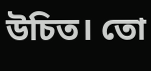উচিত। তো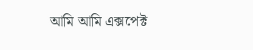আমি আমি এক্সপেক্ট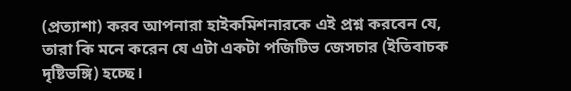(প্রত্যাশা) করব আপনারা হাইকমিশনারকে এই প্রশ্ন করবেন যে, তারা কি মনে করেন যে এটা একটা পজিটিভ জেসচার (ইতিবাচক দৃষ্টিভঙ্গি) হচ্ছে।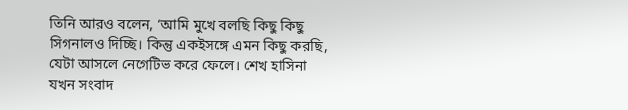তিনি আরও বলেন, ‘আমি মুখে বলছি কিছু কিছু সিগনালও দিচ্ছি। কিন্তু একইসঙ্গে এমন কিছু করছি, যেটা আসলে নেগেটিভ করে ফেলে। শেখ হাসিনা যখন সংবাদ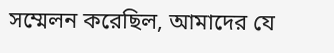সম্মেলন করেছিল, আমাদের যে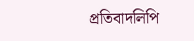প্রতিবাদলিপি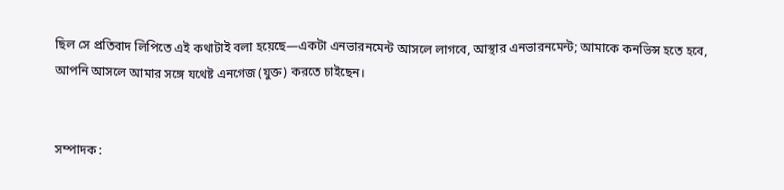ছিল সে প্রতিবাদ লিপিতে এই কথাটাই বলা হয়েছে—একটা এনভারনমেন্ট আসলে লাগবে, আস্থার এনভারনমেন্ট; আমাকে কনভিন্স হতে হবে, আপনি আসলে আমার সঙ্গে যথেষ্ট এনগেজ (যুক্ত) করতে চাইছেন।


সম্পাদক :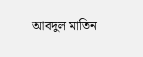আবদুল মাতিন